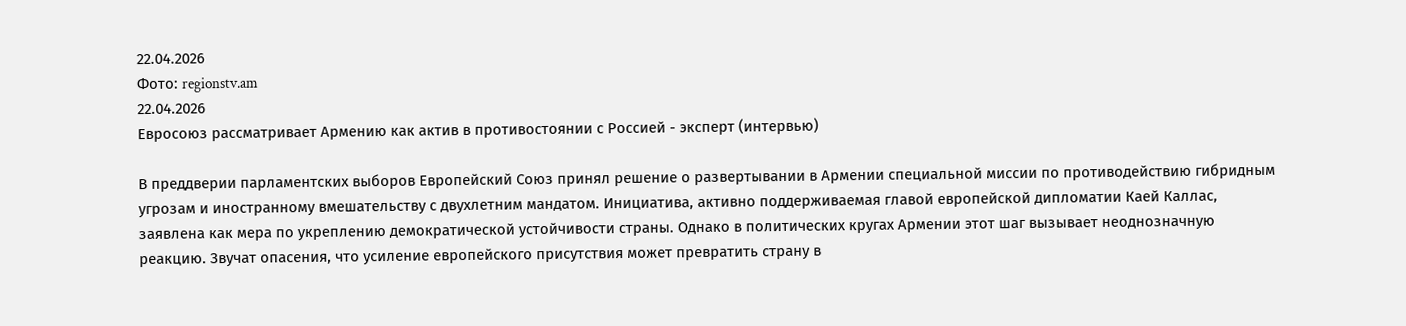22.04.2026
Фото: regionstv.am
22.04.2026
Евросоюз рассматривает Армению как актив в противостоянии с Россией - эксперт (интервью)

В преддверии парламентских выборов Европейский Союз принял решение о развертывании в Армении специальной миссии по противодействию гибридным угрозам и иностранному вмешательству с двухлетним мандатом. Инициатива, активно поддерживаемая главой европейской дипломатии Каей Каллас, заявлена как мера по укреплению демократической устойчивости страны. Однако в политических кругах Армении этот шаг вызывает неоднозначную реакцию. Звучат опасения, что усиление европейского присутствия может превратить страну в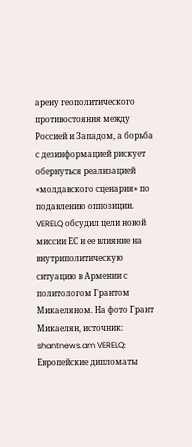арену геополитического противостояния между Россией и Западом, а борьба с дезинформацией рискует обернуться реализацией «молдавского сценария» по подавлению оппозиции. VERELQ обсудил цели новой миссии ЕС и ее влияние на внутриполитическую ситуацию в Армении с политологом Грантом Микаеляном. На фото Грант Микаелян, источник: shantnews.am VERELQ: Европейские дипломаты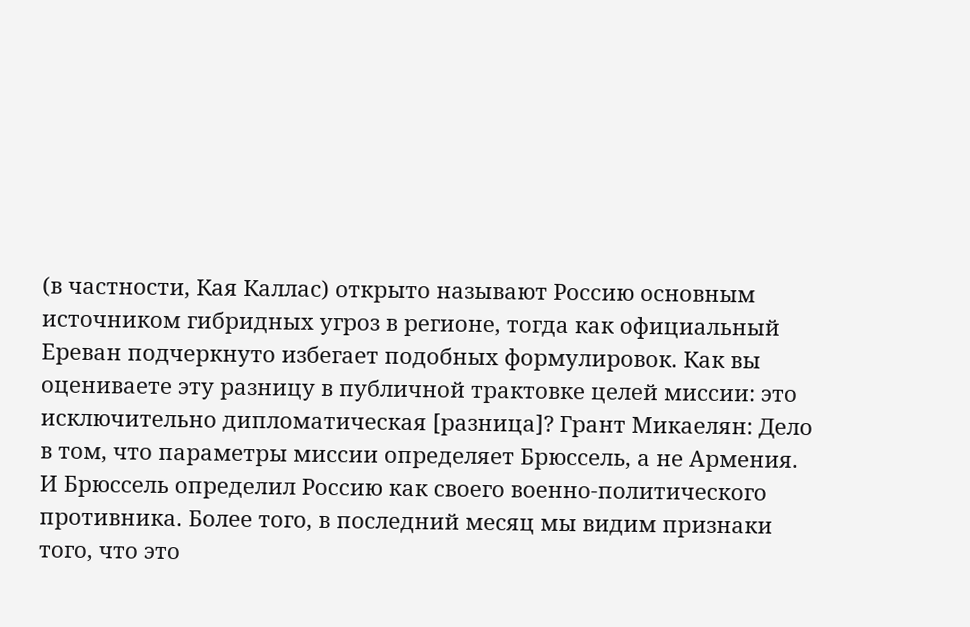(в частности, Кая Каллас) открыто называют Россию основным источником гибридных угроз в регионе, тогда как официальный Ереван подчеркнуто избегает подобных формулировок. Как вы оцениваете эту разницу в публичной трактовке целей миссии: это исключительно дипломатическая [разница]? Грант Микаелян: Дело в том, что параметры миссии определяет Брюссель, а не Армения. И Брюссель определил Россию как своего военно-политического противника. Более того, в последний месяц мы видим признаки того, что это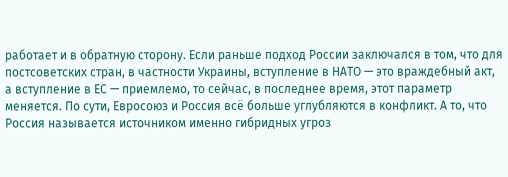работает и в обратную сторону. Если раньше подход России заключался в том, что для постсоветских стран, в частности Украины, вступление в НАТО — это враждебный акт, а вступление в ЕС — приемлемо, то сейчас, в последнее время, этот параметр меняется. По сути, Евросоюз и Россия всё больше углубляются в конфликт. А то, что Россия называется источником именно гибридных угроз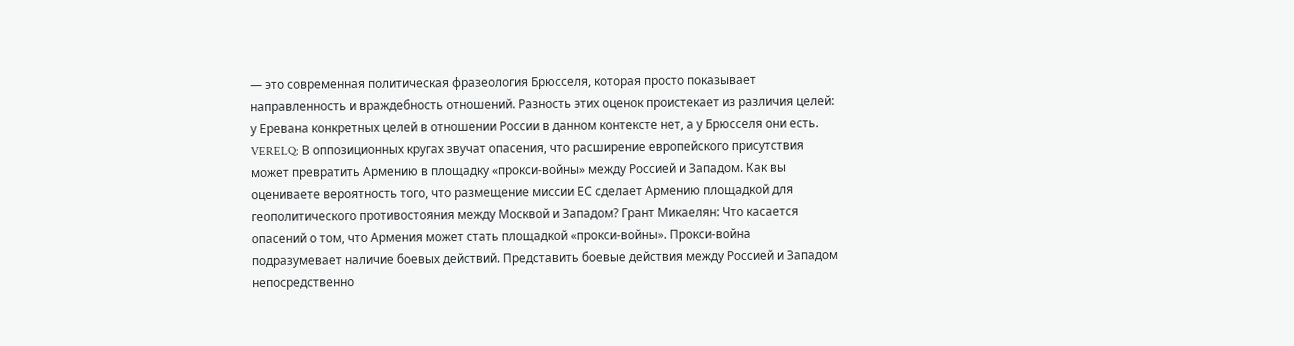— это современная политическая фразеология Брюсселя, которая просто показывает направленность и враждебность отношений. Разность этих оценок проистекает из различия целей: у Еревана конкретных целей в отношении России в данном контексте нет, а у Брюсселя они есть. VERELQ: В оппозиционных кругах звучат опасения, что расширение европейского присутствия может превратить Армению в площадку «прокси-войны» между Россией и Западом. Как вы оцениваете вероятность того, что размещение миссии ЕС сделает Армению площадкой для геополитического противостояния между Москвой и Западом? Грант Микаелян: Что касается опасений о том, что Армения может стать площадкой «прокси-войны». Прокси-война подразумевает наличие боевых действий. Представить боевые действия между Россией и Западом непосредственно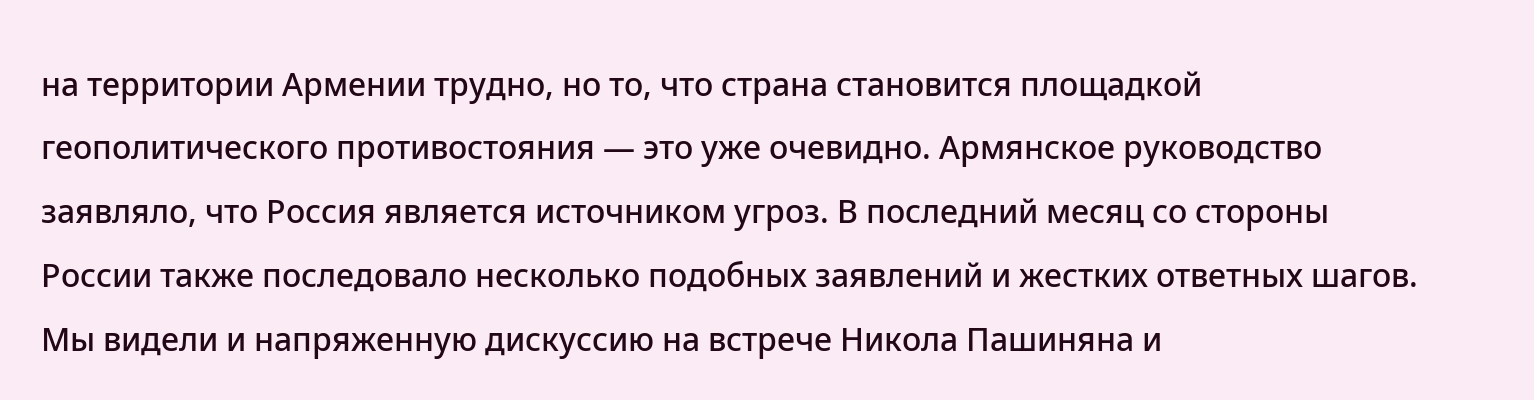на территории Армении трудно, но то, что страна становится площадкой геополитического противостояния — это уже очевидно. Армянское руководство заявляло, что Россия является источником угроз. В последний месяц со стороны России также последовало несколько подобных заявлений и жестких ответных шагов. Мы видели и напряженную дискуссию на встрече Никола Пашиняна и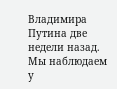Владимира Путина две недели назад. Мы наблюдаем у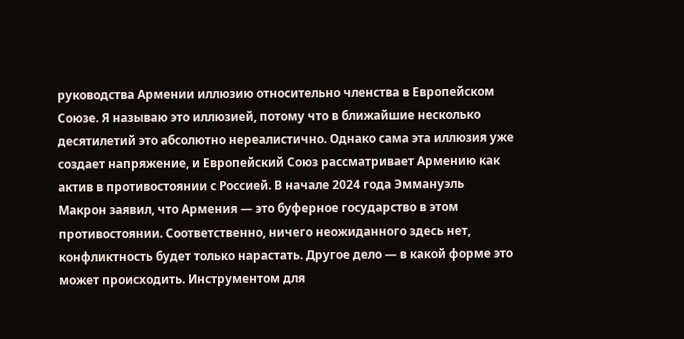руководства Армении иллюзию относительно членства в Европейском Союзе. Я называю это иллюзией, потому что в ближайшие несколько десятилетий это абсолютно нереалистично. Однако сама эта иллюзия уже создает напряжение, и Европейский Союз рассматривает Армению как актив в противостоянии с Россией. В начале 2024 года Эммануэль Макрон заявил, что Армения — это буферное государство в этом противостоянии. Соответственно, ничего неожиданного здесь нет, конфликтность будет только нарастать. Другое дело — в какой форме это может происходить. Инструментом для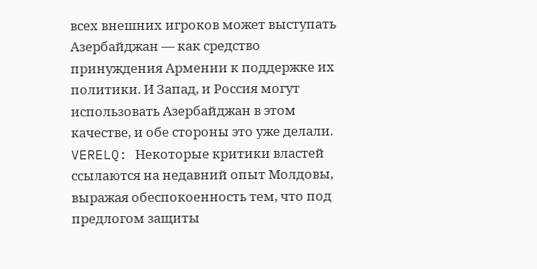всех внешних игроков может выступать Азербайджан — как средство принуждения Армении к поддержке их политики. И Запад, и Россия могут использовать Азербайджан в этом качестве, и обе стороны это уже делали. VERELQ: Некоторые критики властей ссылаются на недавний опыт Молдовы, выражая обеспокоенность тем, что под предлогом защиты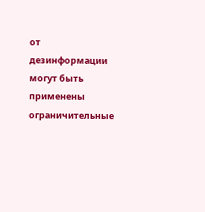от дезинформации могут быть применены ограничительные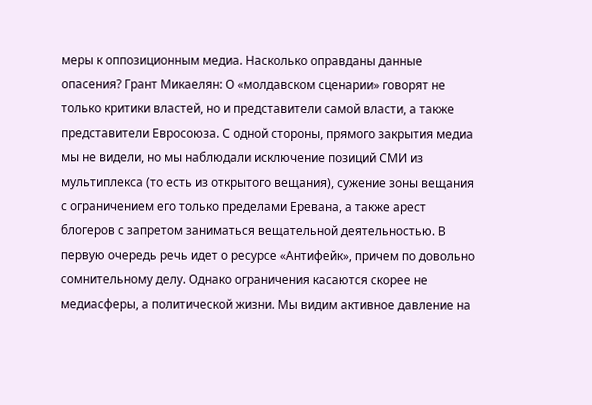меры к оппозиционным медиа. Насколько оправданы данные опасения? Грант Микаелян: О «молдавском сценарии» говорят не только критики властей, но и представители самой власти, а также представители Евросоюза. С одной стороны, прямого закрытия медиа мы не видели, но мы наблюдали исключение позиций СМИ из мультиплекса (то есть из открытого вещания), сужение зоны вещания с ограничением его только пределами Еревана, а также арест блогеров с запретом заниматься вещательной деятельностью. В первую очередь речь идет о ресурсе «Антифейк», причем по довольно сомнительному делу. Однако ограничения касаются скорее не медиасферы, а политической жизни. Мы видим активное давление на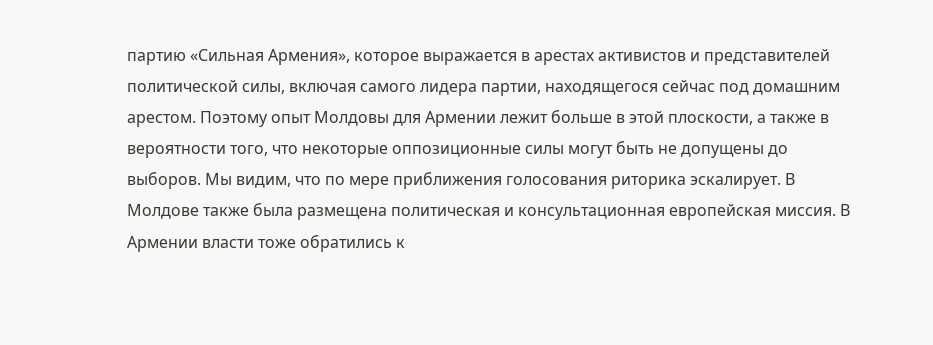партию «Сильная Армения», которое выражается в арестах активистов и представителей политической силы, включая самого лидера партии, находящегося сейчас под домашним арестом. Поэтому опыт Молдовы для Армении лежит больше в этой плоскости, а также в вероятности того, что некоторые оппозиционные силы могут быть не допущены до выборов. Мы видим, что по мере приближения голосования риторика эскалирует. В Молдове также была размещена политическая и консультационная европейская миссия. В Армении власти тоже обратились к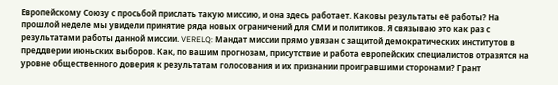Европейскому Союзу с просьбой прислать такую миссию, и она здесь работает. Каковы результаты её работы? На прошлой неделе мы увидели принятие ряда новых ограничений для СМИ и политиков. Я связываю это как раз с результатами работы данной миссии. VERELQ: Мандат миссии прямо увязан с защитой демократических институтов в преддверии июньских выборов. Как, по вашим прогнозам, присутствие и работа европейских специалистов отразятся на уровне общественного доверия к результатам голосования и их признании проигравшими сторонами? Грант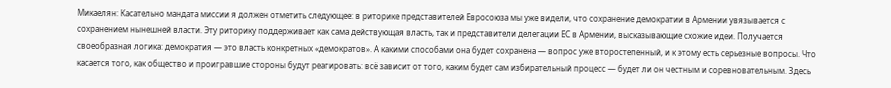Микаелян: Касательно мандата миссии я должен отметить следующее: в риторике представителей Евросоюза мы уже видели, что сохранение демократии в Армении увязывается с сохранением нынешней власти. Эту риторику поддерживает как сама действующая власть, так и представители делегации ЕС в Армении, высказывающие схожие идеи. Получается своеобразная логика: демократия — это власть конкретных «демократов». А какими способами она будет сохранена — вопрос уже второстепенный, и к этому есть серьезные вопросы. Что касается того, как общество и проигравшие стороны будут реагировать: всё зависит от того, каким будет сам избирательный процесс — будет ли он честным и соревновательным. Здесь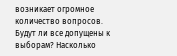возникает огромное количество вопросов. Будут ли все допущены к выборам? Насколько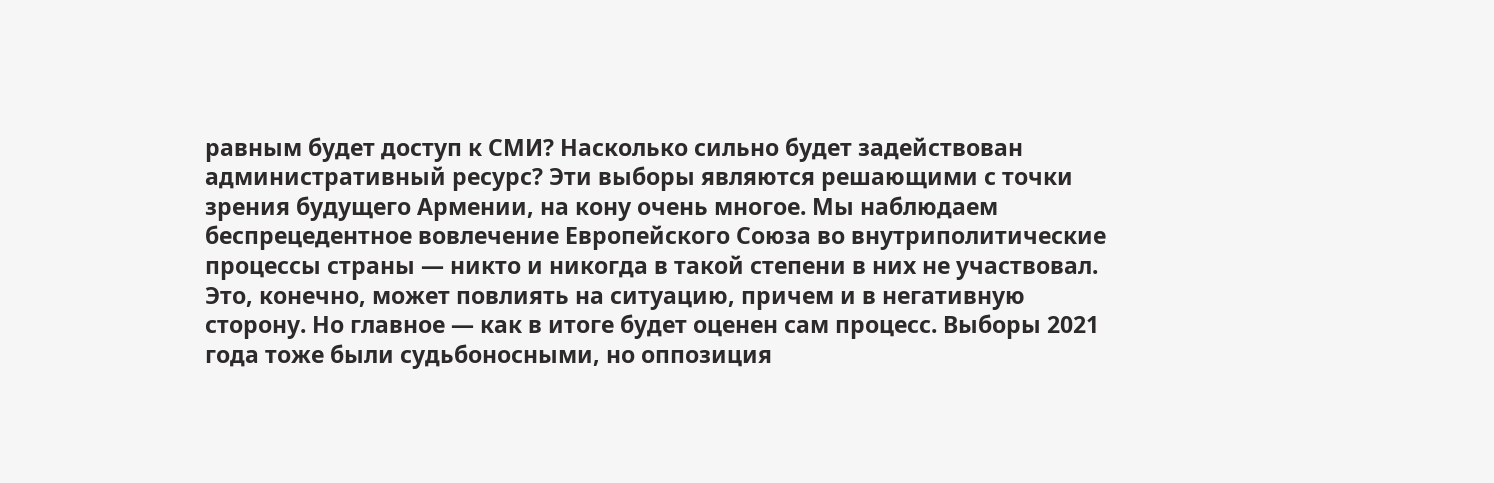равным будет доступ к СМИ? Насколько сильно будет задействован административный ресурс? Эти выборы являются решающими с точки зрения будущего Армении, на кону очень многое. Мы наблюдаем беспрецедентное вовлечение Европейского Союза во внутриполитические процессы страны — никто и никогда в такой степени в них не участвовал. Это, конечно, может повлиять на ситуацию, причем и в негативную сторону. Но главное — как в итоге будет оценен сам процесс. Выборы 2021 года тоже были судьбоносными, но оппозиция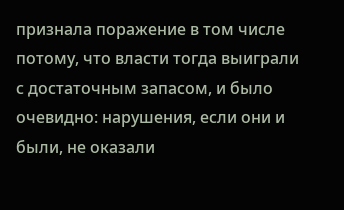признала поражение в том числе потому, что власти тогда выиграли с достаточным запасом, и было очевидно: нарушения, если они и были, не оказали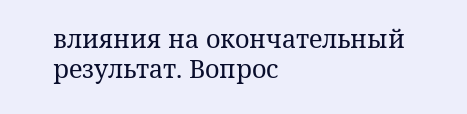влияния на окончательный результат. Вопрос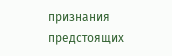признания предстоящих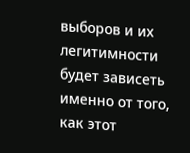выборов и их легитимности будет зависеть именно от того, как этот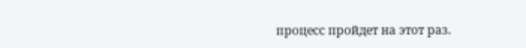процесс пройдет на этот раз.